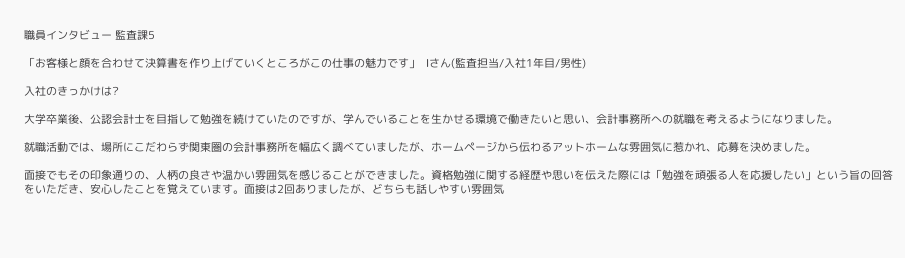職員インタビュー 監査課5

「お客様と顔を合わせて決算書を作り上げていくところがこの仕事の魅力です」  Iさん(監査担当/入社1年目/男性)

入社のきっかけは?

大学卒業後、公認会計士を目指して勉強を続けていたのですが、学んでいることを生かせる環境で働きたいと思い、会計事務所への就職を考えるようになりました。

就職活動では、場所にこだわらず関東圏の会計事務所を幅広く調べていましたが、ホームページから伝わるアットホームな雰囲気に惹かれ、応募を決めました。

面接でもその印象通りの、人柄の良さや温かい雰囲気を感じることができました。資格勉強に関する経歴や思いを伝えた際には「勉強を頑張る人を応援したい」という旨の回答をいただき、安心したことを覚えています。面接は2回ありましたが、どちらも話しやすい雰囲気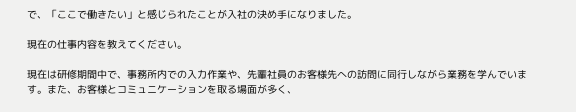で、「ここで働きたい」と感じられたことが入社の決め手になりました。

現在の仕事内容を教えてください。

現在は研修期間中で、事務所内での入力作業や、先輩社員のお客様先への訪問に同行しながら業務を学んでいます。また、お客様とコミュニケーションを取る場面が多く、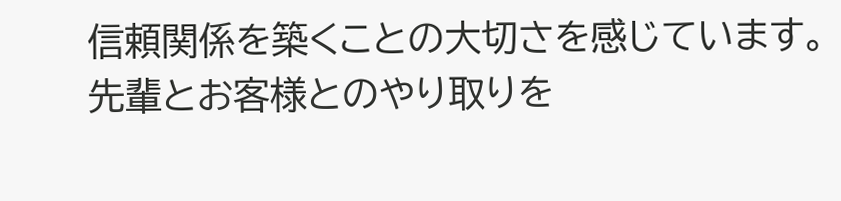信頼関係を築くことの大切さを感じています。先輩とお客様とのやり取りを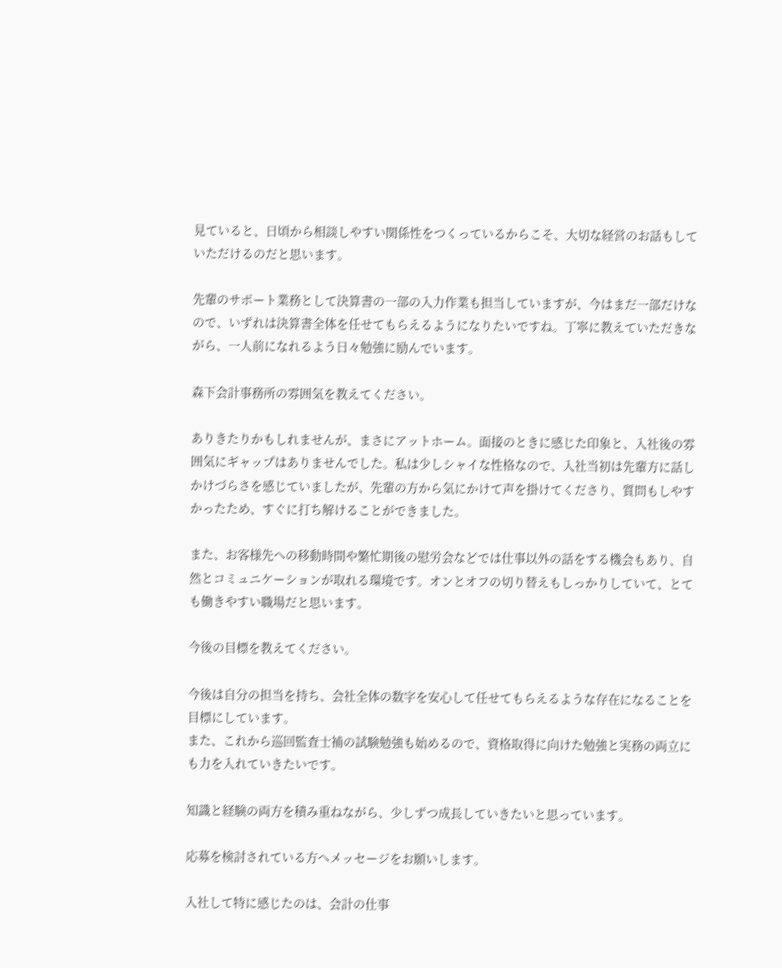見ていると、日頃から相談しやすい関係性をつくっているからこそ、大切な経営のお話もしていただけるのだと思います。

先輩のサポート業務として決算書の一部の入力作業も担当していますが、今はまだ一部だけなので、いずれは決算書全体を任せてもらえるようになりたいですね。丁寧に教えていただきながら、一人前になれるよう日々勉強に励んでいます。

森下会計事務所の雰囲気を教えてください。

ありきたりかもしれませんが、まさにアットホーム。面接のときに感じた印象と、入社後の雰囲気にギャップはありませんでした。私は少しシャイな性格なので、入社当初は先輩方に話しかけづらさを感じていましたが、先輩の方から気にかけて声を掛けてくださり、質問もしやすかったため、すぐに打ち解けることができました。

また、お客様先への移動時間や繁忙期後の慰労会などでは仕事以外の話をする機会もあり、自然とコミュニケーションが取れる環境です。オンとオフの切り替えもしっかりしていて、とても働きやすい職場だと思います。

今後の目標を教えてください。

今後は自分の担当を持ち、会社全体の数字を安心して任せてもらえるような存在になることを目標にしています。
また、これから巡回監査士補の試験勉強も始めるので、資格取得に向けた勉強と実務の両立にも力を入れていきたいです。

知識と経験の両方を積み重ねながら、少しずつ成長していきたいと思っています。

応募を検討されている方へメッセージをお願いします。

入社して特に感じたのは、会計の仕事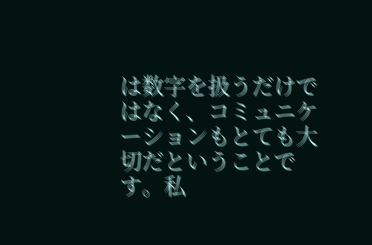は数字を扱うだけではなく、コミュニケーションもとても大切だということです。私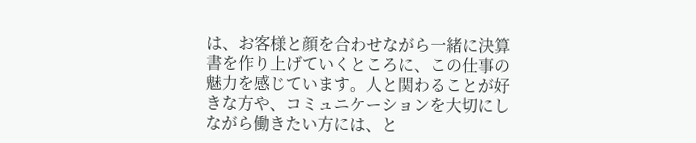は、お客様と顔を合わせながら一緒に決算書を作り上げていくところに、この仕事の魅力を感じています。人と関わることが好きな方や、コミュニケーションを大切にしながら働きたい方には、と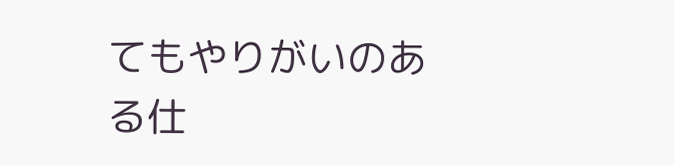てもやりがいのある仕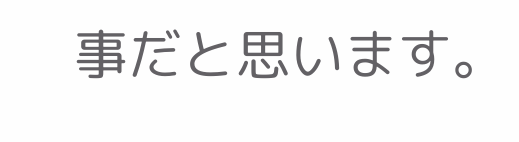事だと思います。